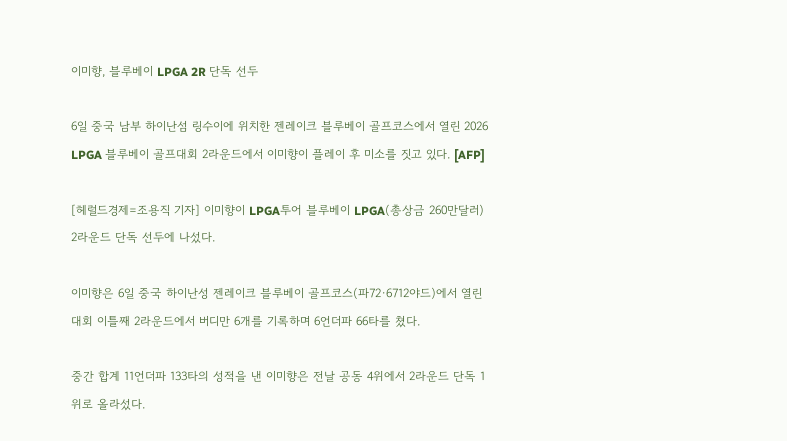이미향, 블루베이 LPGA 2R 단독 선두

6일 중국 남부 하이난섬 링수이에 위치한 젠레이크 블루베이 골프코스에서 열린 2026 LPGA 블루베이 골프대회 2라운드에서 이미향이 플레이 후 미소를 짓고 있다. [AFP]

[헤럴드경제=조용직 기자] 이미향이 LPGA투어 블루베이 LPGA(총상금 260만달러) 2라운드 단독 선두에 나섰다.

이미향은 6일 중국 하이난성 젠레이크 블루베이 골프코스(파72·6712야드)에서 열린 대회 이틀째 2라운드에서 버디만 6개를 기록하며 6언더파 66타를 쳤다.

중간 합계 11언더파 133타의 성적을 낸 이미향은 전날 공동 4위에서 2라운드 단독 1위로 올라섰다.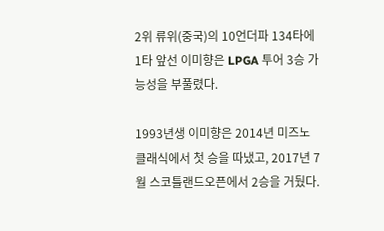2위 류위(중국)의 10언더파 134타에 1타 앞선 이미향은 LPGA 투어 3승 가능성을 부풀렸다.

1993년생 이미향은 2014년 미즈노 클래식에서 첫 승을 따냈고, 2017년 7월 스코틀랜드오픈에서 2승을 거뒀다.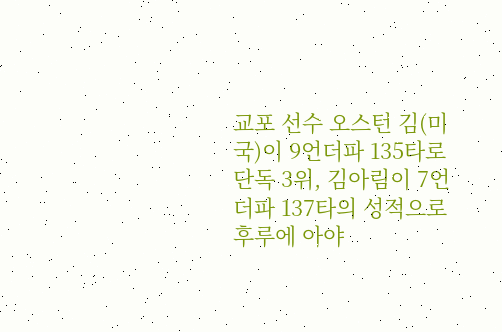교포 선수 오스턴 김(미국)이 9언더파 135타로 단독 3위, 김아림이 7언더파 137타의 성적으로 후루에 아야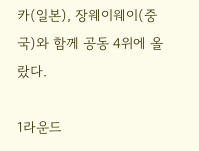카(일본), 장웨이웨이(중국)와 함께 공동 4위에 올랐다.

1라운드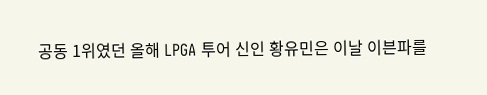공동 1위였던 올해 LPGA 투어 신인 황유민은 이날 이븐파를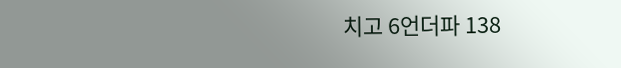치고 6언더파 138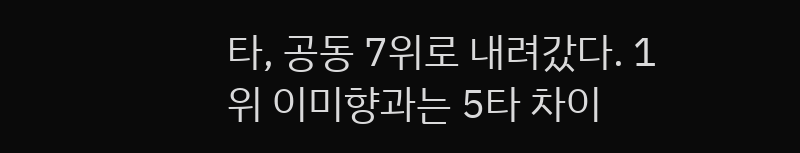타, 공동 7위로 내려갔다. 1위 이미향과는 5타 차이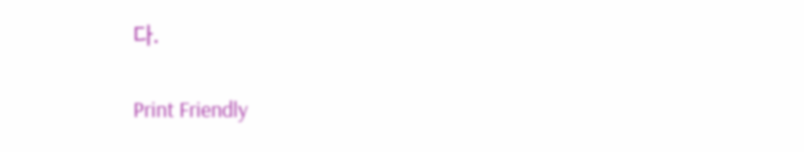다.

Print Friendly